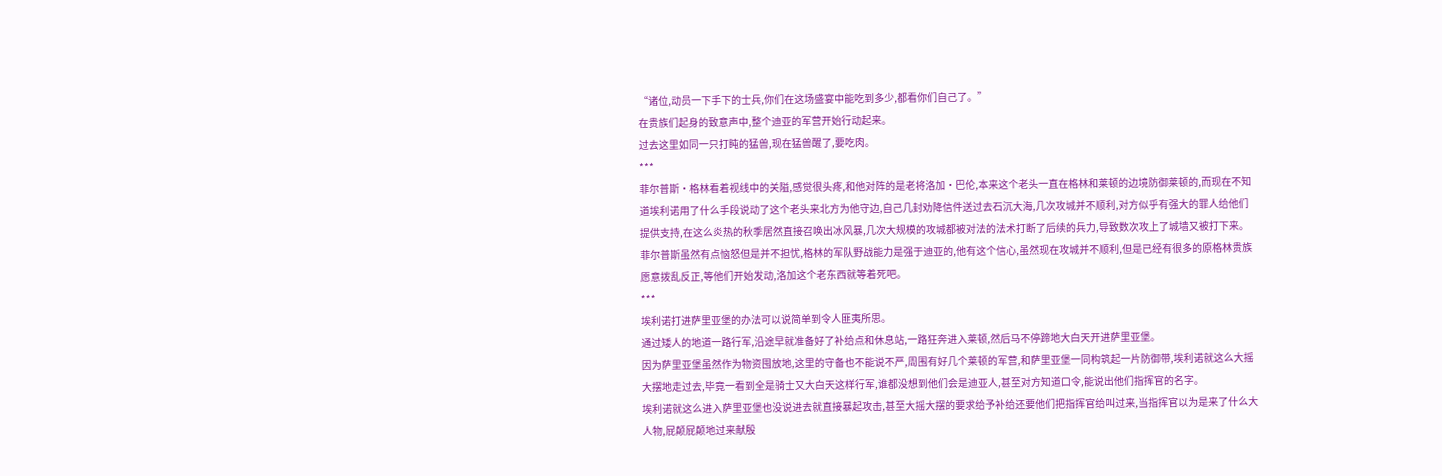“诸位,动员一下手下的士兵,你们在这场盛宴中能吃到多少,都看你们自己了。”
在贵族们起身的致意声中,整个迪亚的军营开始行动起来。
过去这里如同一只打盹的猛兽,现在猛兽醒了,要吃肉。
***
菲尔普斯·格林看着视线中的关隘,感觉很头疼,和他对阵的是老将洛加·巴伦,本来这个老头一直在格林和莱顿的边境防御莱顿的,而现在不知道埃利诺用了什么手段说动了这个老头来北方为他守边,自己几封劝降信件送过去石沉大海,几次攻城并不顺利,对方似乎有强大的罪人给他们提供支持,在这么炎热的秋季居然直接召唤出冰风暴,几次大规模的攻城都被对法的法术打断了后续的兵力,导致数次攻上了城墙又被打下来。
菲尔普斯虽然有点恼怒但是并不担忧,格林的军队野战能力是强于迪亚的,他有这个信心,虽然现在攻城并不顺利,但是已经有很多的原格林贵族愿意拨乱反正,等他们开始发动,洛加这个老东西就等着死吧。
***
埃利诺打进萨里亚堡的办法可以说简单到令人匪夷所思。
通过矮人的地道一路行军,沿途早就准备好了补给点和休息站,一路狂奔进入莱顿,然后马不停蹄地大白天开进萨里亚堡。
因为萨里亚堡虽然作为物资囤放地,这里的守备也不能说不严,周围有好几个莱顿的军营,和萨里亚堡一同构筑起一片防御带,埃利诺就这么大摇大摆地走过去,毕竟一看到全是骑士又大白天这样行军,谁都没想到他们会是迪亚人,甚至对方知道口令,能说出他们指挥官的名字。
埃利诺就这么进入萨里亚堡也没说进去就直接暴起攻击,甚至大摇大摆的要求给予补给还要他们把指挥官给叫过来,当指挥官以为是来了什么大人物,屁颠屁颠地过来献殷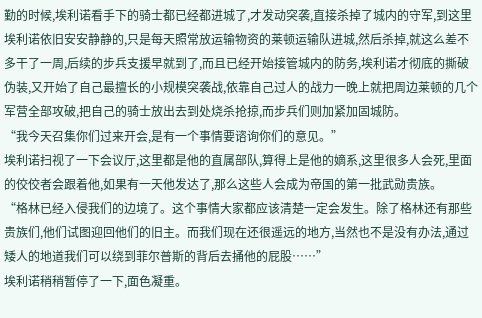勤的时候,埃利诺看手下的骑士都已经都进城了,才发动突袭,直接杀掉了城内的守军,到这里埃利诺依旧安安静静的,只是每天照常放运输物资的莱顿运输队进城,然后杀掉,就这么差不多干了一周,后续的步兵支援早就到了,而且已经开始接管城内的防务,埃利诺才彻底的撕破伪装,又开始了自己最擅长的小规模突袭战,依靠自己过人的战力一晚上就把周边莱顿的几个军营全部攻破,把自己的骑士放出去到处烧杀抢掠,而步兵们则加紧加固城防。
“我今天召集你们过来开会,是有一个事情要谘询你们的意见。”
埃利诺扫视了一下会议厅,这里都是他的直属部队,算得上是他的嫡系,这里很多人会死,里面的佼佼者会跟着他,如果有一天他发达了,那么这些人会成为帝国的第一批武勋贵族。
“格林已经入侵我们的边境了。这个事情大家都应该清楚一定会发生。除了格林还有那些贵族们,他们试图迎回他们的旧主。而我们现在还很遥远的地方,当然也不是没有办法,通过矮人的地道我们可以绕到菲尔普斯的背后去捅他的屁股……”
埃利诺稍稍暂停了一下,面色凝重。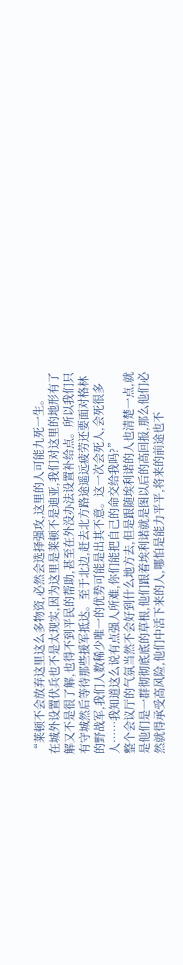“莱顿不会放弃这里这么多物资,必然会选择强攻,这里的人可能九死一生。
在城外设置伏兵也不是太现实,因为这里是莱顿不是迪亚,我们对这里的地形有了解又不是很了解,也得不到平民的帮助,甚至在外没办法设置补给点。所以我们只有守城然后等待那些援军抵达。至于北边,赶去北方路途遥远疲劳还要面对格林的野战军,我们人数稀少唯一的优势可能是出其不意。这一次会死人,会死很多人……我知道这么说有点强人所难,你们能把自己的命交给我吗?”
整个会议厅的气氛当然不会好到什么地方去,但是跟随埃利诺的人也清楚一点,就是他们是一群彻彻底底的草根,他们跟着埃利诺就是图以后的高回报,那么他们必然就得承受高风险,他们中活下来的人,哪怕是能力平平,将来的前途也不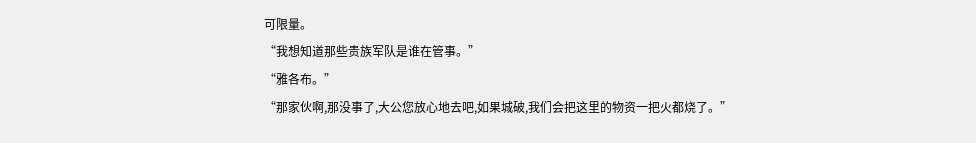可限量。
“我想知道那些贵族军队是谁在管事。”
“雅各布。”
“那家伙啊,那没事了,大公您放心地去吧,如果城破,我们会把这里的物资一把火都烧了。”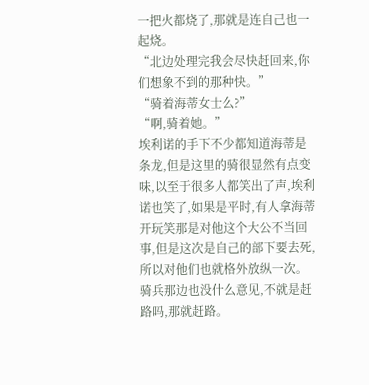一把火都烧了,那就是连自己也一起烧。
“北边处理完我会尽快赶回来,你们想象不到的那种快。”
“骑着海蒂女士么?”
“啊,骑着她。”
埃利诺的手下不少都知道海蒂是条龙,但是这里的骑很显然有点变味,以至于很多人都笑出了声,埃利诺也笑了,如果是平时,有人拿海蒂开玩笑那是对他这个大公不当回事,但是这次是自己的部下要去死,所以对他们也就格外放纵一次。
骑兵那边也没什么意见,不就是赶路吗,那就赶路。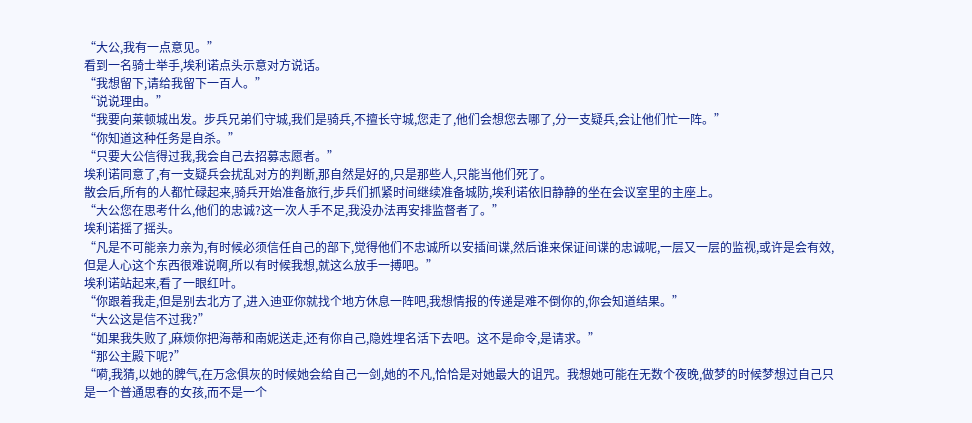“大公,我有一点意见。”
看到一名骑士举手,埃利诺点头示意对方说话。
“我想留下,请给我留下一百人。”
“说说理由。”
“我要向莱顿城出发。步兵兄弟们守城,我们是骑兵,不擅长守城,您走了,他们会想您去哪了,分一支疑兵,会让他们忙一阵。”
“你知道这种任务是自杀。”
“只要大公信得过我,我会自己去招募志愿者。”
埃利诺同意了,有一支疑兵会扰乱对方的判断,那自然是好的,只是那些人,只能当他们死了。
散会后,所有的人都忙碌起来,骑兵开始准备旅行,步兵们抓紧时间继续准备城防,埃利诺依旧静静的坐在会议室里的主座上。
“大公您在思考什么,他们的忠诚?这一次人手不足,我没办法再安排监督者了。”
埃利诺摇了摇头。
“凡是不可能亲力亲为,有时候必须信任自己的部下,觉得他们不忠诚所以安插间谍,然后谁来保证间谍的忠诚呢,一层又一层的监视,或许是会有效,但是人心这个东西很难说啊,所以有时候我想,就这么放手一搏吧。”
埃利诺站起来,看了一眼红叶。
“你跟着我走,但是别去北方了,进入迪亚你就找个地方休息一阵吧,我想情报的传递是难不倒你的,你会知道结果。”
“大公这是信不过我?”
“如果我失败了,麻烦你把海蒂和南妮送走,还有你自己,隐姓埋名活下去吧。这不是命令,是请求。”
“那公主殿下呢?”
“嗬,我猜,以她的脾气,在万念俱灰的时候她会给自己一剑,她的不凡,恰恰是对她最大的诅咒。我想她可能在无数个夜晚,做梦的时候梦想过自己只是一个普通思春的女孩,而不是一个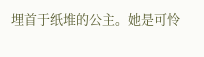埋首于纸堆的公主。她是可怜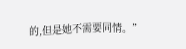的,但是她不需要同情。”